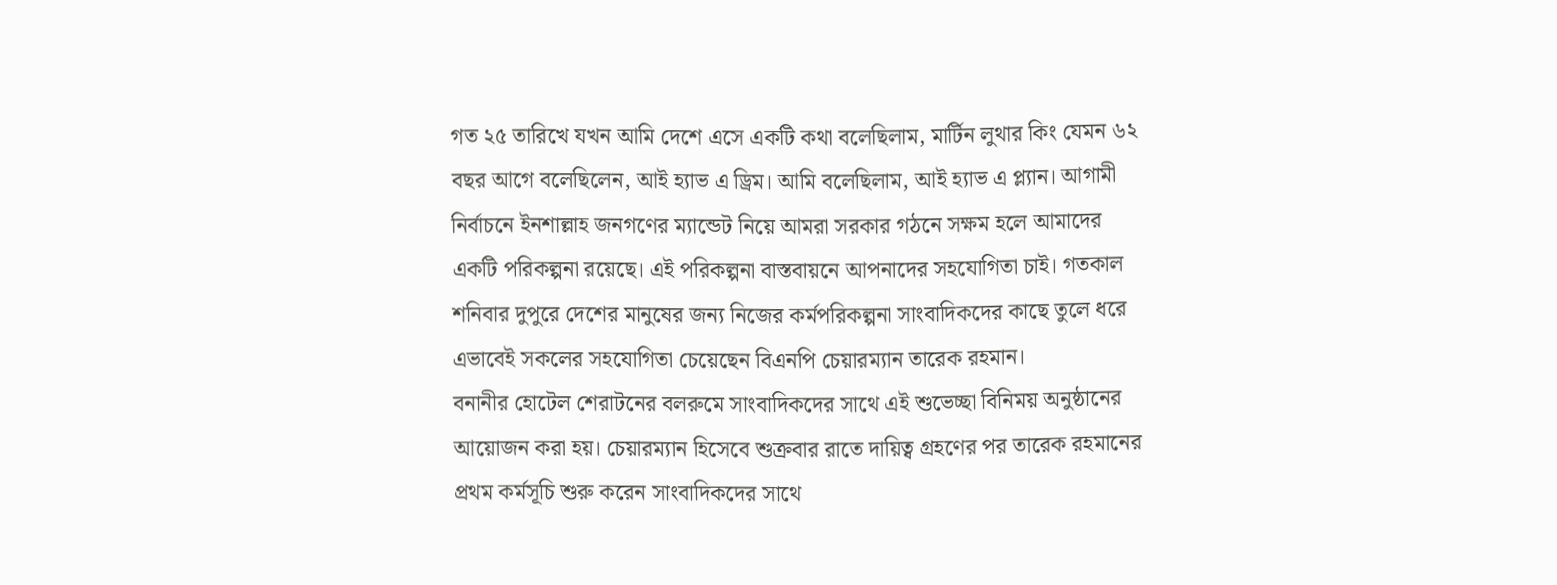গত ২৫ তারিখে যখন আমি দেশে এসে একটি কথা বলেছিলাম, মার্টিন লুথার কিং যেমন ৬২ বছর আগে বলেছিলেন, আই হ্যাভ এ ড্রিম। আমি বলেছিলাম, আই হ্যাভ এ প্ল্যান। আগামী নির্বাচনে ইনশাল্লাহ জনগণের ম্যান্ডেট নিয়ে আমরা সরকার গঠনে সক্ষম হলে আমাদের একটি পরিকল্পনা রয়েছে। এই পরিকল্পনা বাস্তবায়নে আপনাদের সহযোগিতা চাই। গতকাল শনিবার দুপুরে দেশের মানুষের জন্য নিজের কর্মপরিকল্পনা সাংবাদিকদের কাছে তুলে ধরে এভাবেই সকলের সহযোগিতা চেয়েছেন বিএনপি চেয়ারম্যান তারেক রহমান।
বনানীর হোটেল শেরাটনের বলরুমে সাংবাদিকদের সাথে এই শুভেচ্ছা বিনিময় অনুষ্ঠানের আয়োজন করা হয়। চেয়ারম্যান হিসেবে শুক্রবার রাতে দায়িত্ব গ্রহণের পর তারেক রহমানের প্রথম কর্মসূচি শুরু করেন সাংবাদিকদের সাথে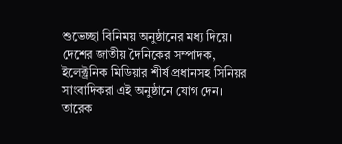শুভেচ্ছা বিনিময় অনুষ্ঠানের মধ্য দিয়ে। দেশের জাতীয় দৈনিকের সম্পাদক, ইলেক্ট্রনিক মিডিয়ার শীর্ষ প্রধানসহ সিনিয়র সাংবাদিকরা এই অনুষ্ঠানে যোগ দেন।
তারেক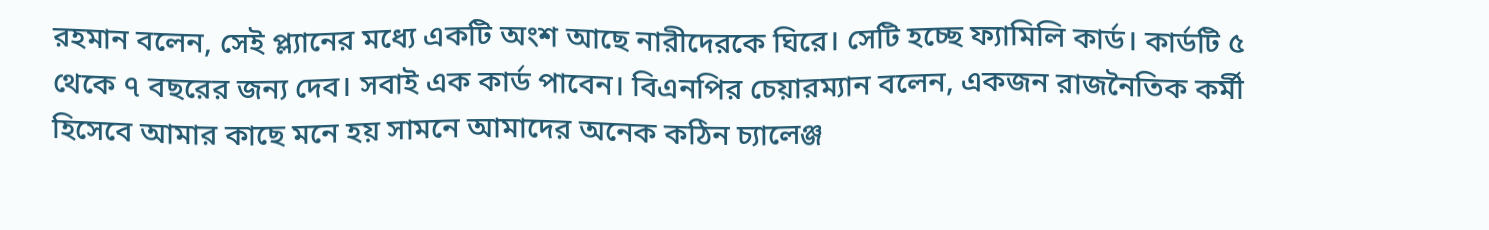রহমান বলেন, সেই প্ল্যানের মধ্যে একটি অংশ আছে নারীদেরকে ঘিরে। সেটি হচ্ছে ফ্যামিলি কার্ড। কার্ডটি ৫ থেকে ৭ বছরের জন্য দেব। সবাই এক কার্ড পাবেন। বিএনপির চেয়ারম্যান বলেন, একজন রাজনৈতিক কর্মী হিসেবে আমার কাছে মনে হয় সামনে আমাদের অনেক কঠিন চ্যালেঞ্জ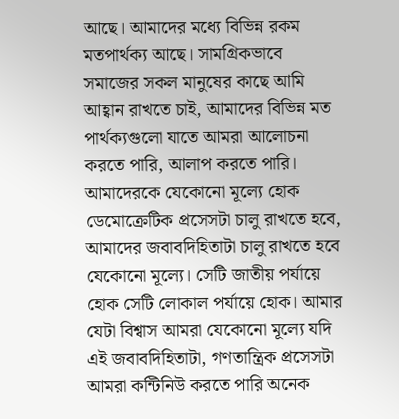আছে। আমাদের মধ্যে বিভিন্ন রকম মতপার্থক্য আছে। সামগ্রিকভাবে সমাজের সকল মানুষের কাছে আমি আহ্বান রাখতে চাই, আমাদের বিভিন্ন মত পার্থক্যগুলো যাতে আমরা আলোচনা করতে পারি, আলাপ করতে পারি। আমাদেরকে যেকোনো মূল্যে হোক ডেমোক্রেটিক প্রসেসটা চালু রাখতে হবে, আমাদের জবাবদিহিতাটা চালু রাখতে হবে যেকোনো মূল্যে। সেটি জাতীয় পর্যায়ে হোক সেটি লোকাল পর্যায়ে হোক। আমার যেটা বিশ্বাস আমরা যেকোনো মূল্যে যদি এই জবাবদিহিতাটা, গণতান্ত্রিক প্রসেসটা আমরা কন্টিনিউ করতে পারি অনেক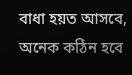বাধা হয়ত আসবে, অনেক কঠিন হবে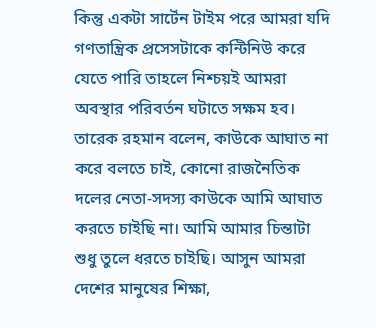কিন্তু একটা সার্টেন টাইম পরে আমরা যদি গণতান্ত্রিক প্রসেসটাকে কন্টিনিউ করে যেতে পারি তাহলে নিশ্চয়ই আমরা অবস্থার পরিবর্তন ঘটাতে সক্ষম হব।
তারেক রহমান বলেন, কাউকে আঘাত না করে বলতে চাই, কোনো রাজনৈতিক দলের নেতা-সদস্য কাউকে আমি আঘাত করতে চাইছি না। আমি আমার চিন্তাটা শুধু তুলে ধরতে চাইছি। আসুন আমরা দেশের মানুষের শিক্ষা,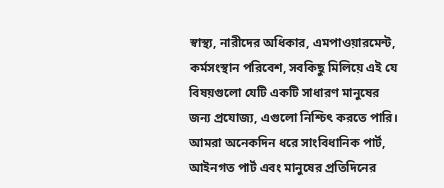স্বাস্থ্য, নারীদের অধিকার, এমপাওয়ারমেন্ট, কর্মসংস্থান পরিবেশ, সবকিছু মিলিয়ে এই যে বিষয়গুলো যেটি একটি সাধারণ মানুষের জন্য প্রযোজ্য, এগুলো নিশ্চিৎ করতে পারি। আমরা অনেকদিন ধরে সাংবিধানিক পার্ট, আইনগত পার্ট এবং মানুষের প্রতিদিনের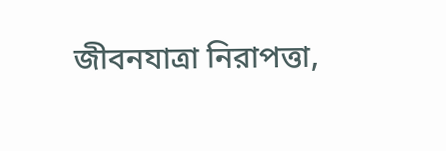জীবনযাত্রা নিরাপত্তা,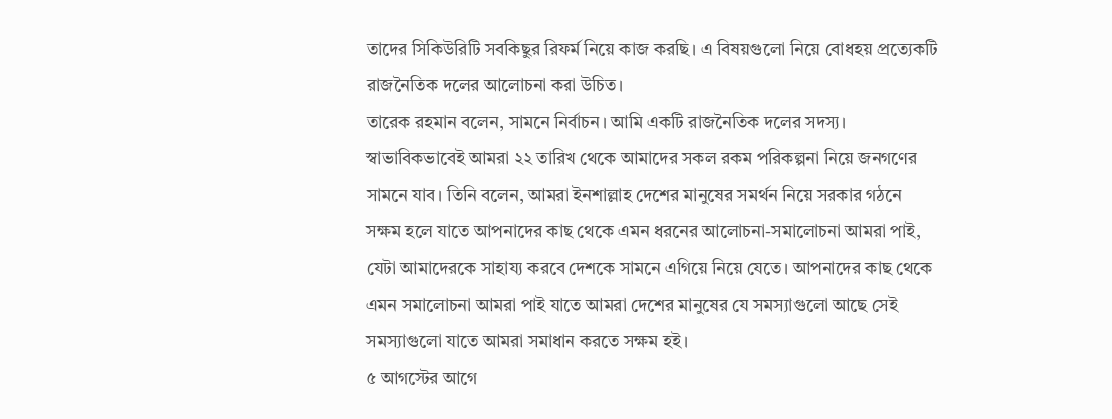তাদের সিকিউরিটি সবকিছুর রিফর্ম নিয়ে কাজ করছি। এ বিষয়গুলো নিয়ে বোধহয় প্রত্যেকটি রাজনৈতিক দলের আলোচনা করা উচিত।
তারেক রহমান বলেন, সামনে নির্বাচন। আমি একটি রাজনৈতিক দলের সদস্য। স্বাভাবিকভাবেই আমরা ২২ তারিখ থেকে আমাদের সকল রকম পরিকল্পনা নিয়ে জনগণের সামনে যাব। তিনি বলেন, আমরা ইনশাল্লাহ দেশের মানুষের সমর্থন নিয়ে সরকার গঠনে সক্ষম হলে যাতে আপনাদের কাছ থেকে এমন ধরনের আলোচনা-সমালোচনা আমরা পাই, যেটা আমাদেরকে সাহায্য করবে দেশকে সামনে এগিয়ে নিয়ে যেতে। আপনাদের কাছ থেকে এমন সমালোচনা আমরা পাই যাতে আমরা দেশের মানুষের যে সমস্যাগুলো আছে সেই সমস্যাগুলো যাতে আমরা সমাধান করতে সক্ষম হই।
৫ আগস্টের আগে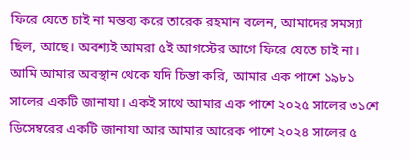ফিরে যেতে চাই না মন্তব্য করে তারেক রহমান বলেন, আমাদের সমস্যা ছিল, আছে। অবশ্যই আমরা ৫ই আগস্টের আগে ফিরে যেতে চাই না। আমি আমার অবস্থান থেকে যদি চিন্তা করি, আমার এক পাশে ১৯৮১ সালের একটি জানাযা। একই সাথে আমার এক পাশে ২০২৫ সালের ৩১শে ডিসেম্বরের একটি জানাযা আর আমার আরেক পাশে ২০২৪ সালের ৫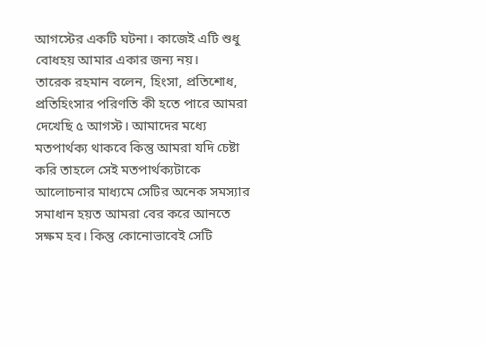আগস্টের একটি ঘটনা। কাজেই এটি শুধু বোধহয় আমার একার জন্য নয়।
তারেক রহমান বলেন, হিংসা, প্রতিশোধ, প্রতিহিংসার পরিণতি কী হতে পারে আমরা দেখেছি ৫ আগস্ট। আমাদের মধ্যে মতপার্থক্য থাকবে কিন্তু আমরা যদি চেষ্টা করি তাহলে সেই মতপার্থক্যটাকে আলোচনার মাধ্যমে সেটির অনেক সমস্যার সমাধান হয়ত আমরা বের করে আনতে সক্ষম হব। কিন্তু কোনোভাবেই সেটি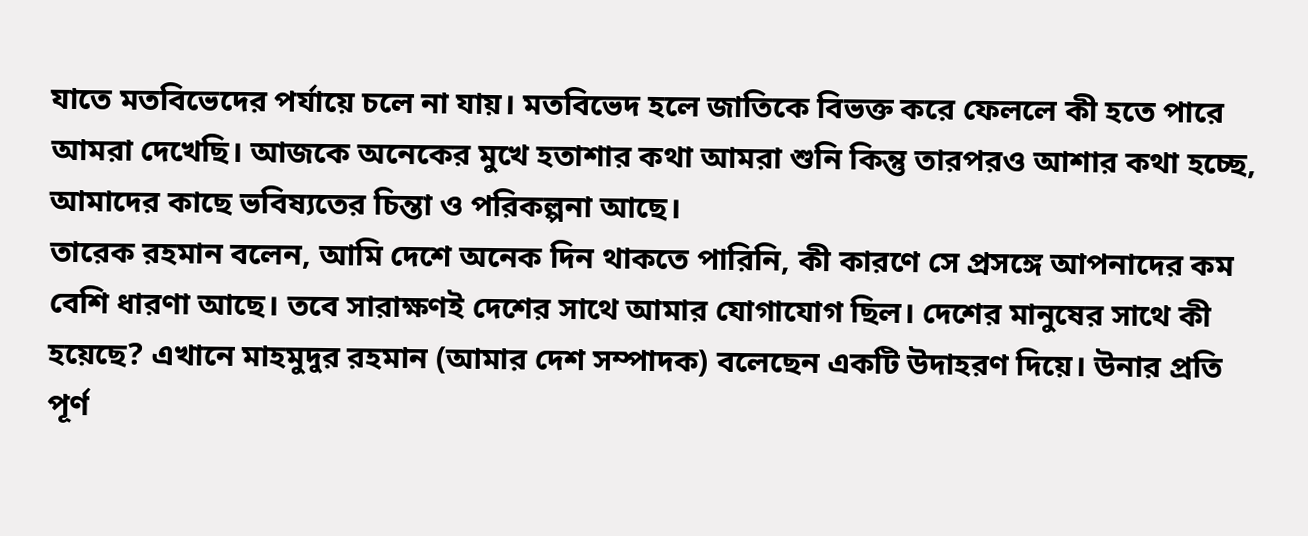যাতে মতবিভেদের পর্যায়ে চলে না যায়। মতবিভেদ হলে জাতিকে বিভক্ত করে ফেললে কী হতে পারে আমরা দেখেছি। আজকে অনেকের মুখে হতাশার কথা আমরা শুনি কিন্তু তারপরও আশার কথা হচ্ছে, আমাদের কাছে ভবিষ্যতের চিন্তা ও পরিকল্পনা আছে।
তারেক রহমান বলেন, আমি দেশে অনেক দিন থাকতে পারিনি, কী কারণে সে প্রসঙ্গে আপনাদের কম বেশি ধারণা আছে। তবে সারাক্ষণই দেশের সাথে আমার যোগাযোগ ছিল। দেশের মানুষের সাথে কী হয়েছে? এখানে মাহমুদুর রহমান (আমার দেশ সম্পাদক) বলেছেন একটি উদাহরণ দিয়ে। উনার প্রতি পূর্ণ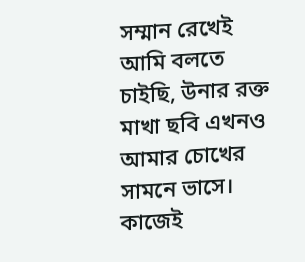সম্মান রেখেই আমি বলতে চাইছি, উনার রক্ত মাখা ছবি এখনও আমার চোখের সামনে ভাসে। কাজেই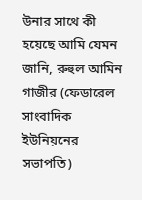উনার সাথে কী হয়েছে আমি যেমন জানি, রুহুল আমিন গাজীর (ফেডারেল সাংবাদিক ইউনিয়নের সভাপতি)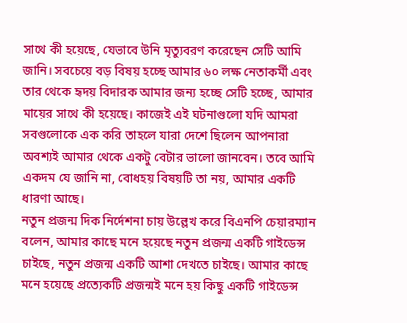সাথে কী হয়েছে, যেভাবে উনি মৃত্যুবরণ করেছেন সেটি আমি জানি। সবচেয়ে বড় বিষয় হচ্ছে আমার ৬০ লক্ষ নেতাকর্মী এবং তার থেকে হৃদয় বিদারক আমার জন্য হচ্ছে সেটি হচ্ছে, আমার মায়ের সাথে কী হয়েছে। কাজেই এই ঘটনাগুলো যদি আমরা সবগুলোকে এক করি তাহলে যারা দেশে ছিলেন আপনারা অবশ্যই আমার থেকে একটু বেটার ভালো জানবেন। তবে আমি একদম যে জানি না, বোধহয় বিষয়টি তা নয়, আমার একটি ধারণা আছে।
নতুন প্রজন্ম দিক নির্দেশনা চায় উল্লেখ করে বিএনপি চেয়ারম্যান বলেন, আমার কাছে মনে হয়েছে নতুন প্রজন্ম একটি গাইডেন্স চাইছে, নতুন প্রজন্ম একটি আশা দেখতে চাইছে। আমার কাছে মনে হয়েছে প্রত্যেকটি প্রজন্মই মনে হয় কিছু একটি গাইডেন্স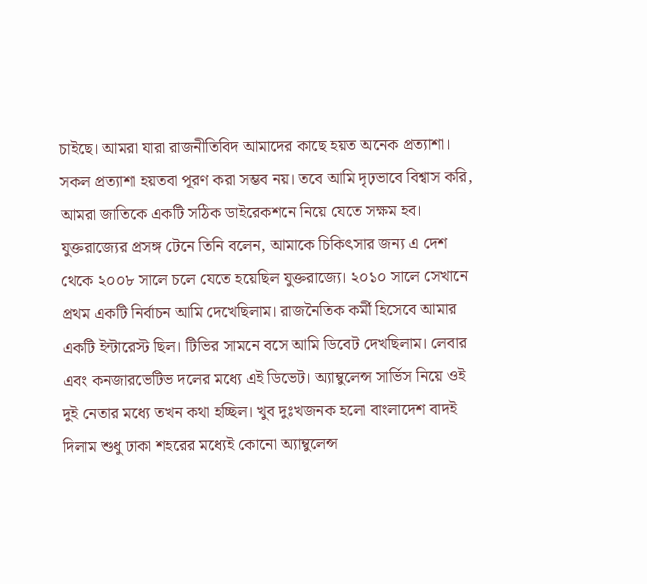চাইছে। আমরা যারা রাজনীতিবিদ আমাদের কাছে হয়ত অনেক প্রত্যাশা। সকল প্রত্যাশা হয়তবা পূরণ করা সম্ভব নয়। তবে আমি দৃঢ়ভাবে বিশ্বাস করি, আমরা জাতিকে একটি সঠিক ডাইরেকশনে নিয়ে যেতে সক্ষম হব।
যুক্তরাজ্যের প্রসঙ্গ টেনে তিনি বলেন, আমাকে চিকিৎসার জন্য এ দেশ থেকে ২০০৮ সালে চলে যেতে হয়েছিল যুক্তরাজ্যে। ২০১০ সালে সেখানে প্রথম একটি নির্বাচন আমি দেখেছিলাম। রাজনৈতিক কর্মী হিসেবে আমার একটি ইন্টারেস্ট ছিল। টিভির সামনে বসে আমি ডিবেট দেখছিলাম। লেবার এবং কনজারভেটিভ দলের মধ্যে এই ডিভেট। অ্যাম্বুলেন্স সার্ভিস নিয়ে ওই দুই নেতার মধ্যে তখন কথা হচ্ছিল। খুব দুঃখজনক হলো বাংলাদেশ বাদই দিলাম শুধু ঢাকা শহরের মধ্যেই কোনো অ্যাম্বুলেন্স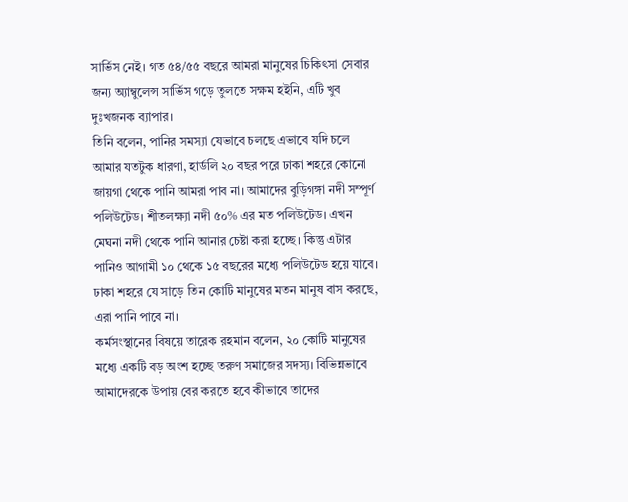সার্ভিস নেই। গত ৫৪/৫৫ বছরে আমরা মানুষের চিকিৎসা সেবার জন্য অ্যাম্বুলেন্স সার্ভিস গড়ে তুলতে সক্ষম হইনি, এটি খুব দুঃখজনক ব্যাপার।
তিনি বলেন, পানির সমস্যা যেভাবে চলছে এভাবে যদি চলে আমার যতটুক ধারণা, হার্ডলি ২০ বছর পরে ঢাকা শহরে কোনো জায়গা থেকে পানি আমরা পাব না। আমাদের বুড়িগঙ্গা নদী সম্পূর্ণ পলিউটেড। শীতলক্ষ্যা নদী ৫০% এর মত পলিউটেড। এখন মেঘনা নদী থেকে পানি আনার চেষ্টা করা হচ্ছে। কিন্তু এটার পানিও আগামী ১০ থেকে ১৫ বছরের মধ্যে পলিউটেড হয়ে যাবে। ঢাকা শহরে যে সাড়ে তিন কোটি মানুষের মতন মানুষ বাস করছে, এরা পানি পাবে না।
কর্মসংস্থানের বিষয়ে তারেক রহমান বলেন, ২০ কোটি মানুষের মধ্যে একটি বড় অংশ হচ্ছে তরুণ সমাজের সদস্য। বিভিন্নভাবে আমাদেরকে উপায় বের করতে হবে কীভাবে তাদের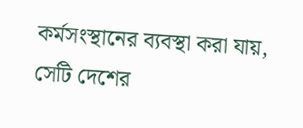কর্মসংস্থানের ব্যবস্থা করা যায়, সেটি দেশের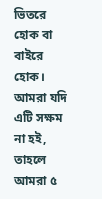ভিতরে হোক বা বাইরে হোক। আমরা যদি এটি সক্ষম না হই, তাহলে আমরা ৫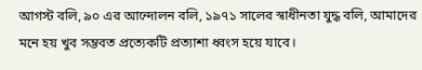আগস্ট বলি, ৯০ এর আন্দোলন বলি, ১৯৭১ সালের স্বাধীনতা যুদ্ধ বলি, আমাদের মনে হয় খুব সম্ভবত প্রত্যেকটি প্রত্যাশা ধ্বংস হয়ে যাবে।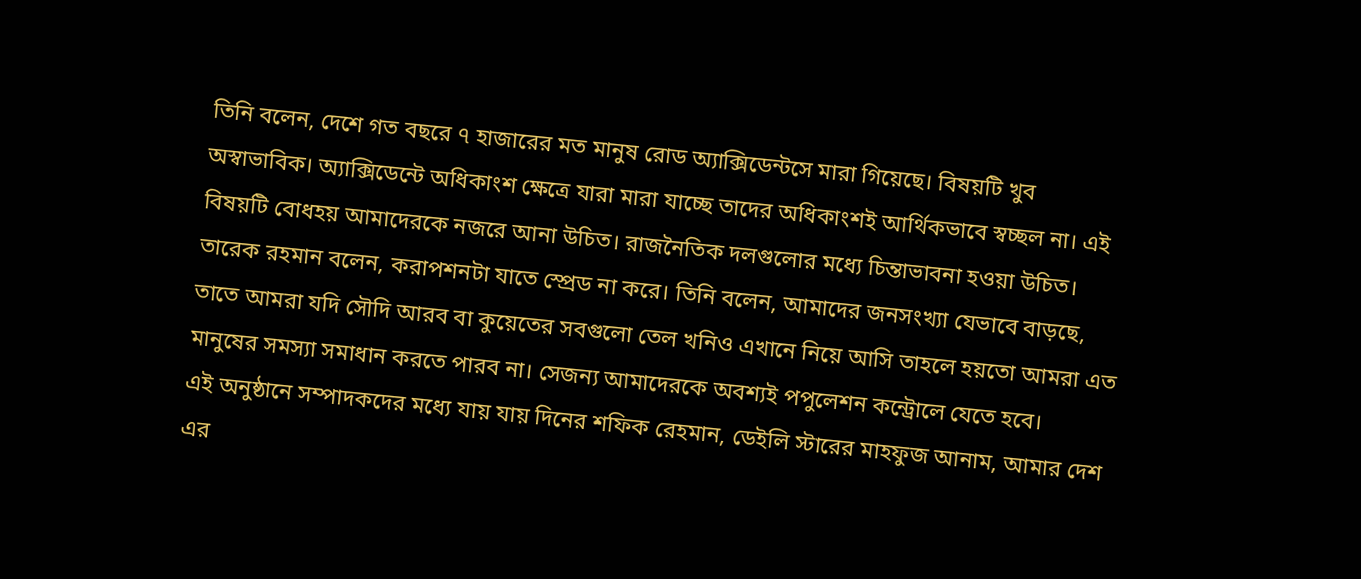তিনি বলেন, দেশে গত বছরে ৭ হাজারের মত মানুষ রোড অ্যাক্সিডেন্টসে মারা গিয়েছে। বিষয়টি খুব অস্বাভাবিক। অ্যাক্সিডেন্টে অধিকাংশ ক্ষেত্রে যারা মারা যাচ্ছে তাদের অধিকাংশই আর্থিকভাবে স্বচ্ছল না। এই বিষয়টি বোধহয় আমাদেরকে নজরে আনা উচিত। রাজনৈতিক দলগুলোর মধ্যে চিন্তাভাবনা হওয়া উচিত।
তারেক রহমান বলেন, করাপশনটা যাতে স্প্রেড না করে। তিনি বলেন, আমাদের জনসংখ্যা যেভাবে বাড়ছে, তাতে আমরা যদি সৌদি আরব বা কুয়েতের সবগুলো তেল খনিও এখানে নিয়ে আসি তাহলে হয়তো আমরা এত মানুষের সমস্যা সমাধান করতে পারব না। সেজন্য আমাদেরকে অবশ্যই পপুলেশন কন্ট্রোলে যেতে হবে।
এই অনুষ্ঠানে সম্পাদকদের মধ্যে যায় যায় দিনের শফিক রেহমান, ডেইলি স্টারের মাহফুজ আনাম, আমার দেশ এর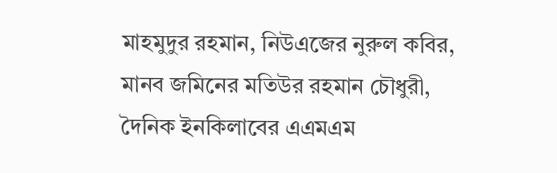মাহমুদুর রহমান, নিউএজের নুরুল কবির, মানব জমিনের মতিউর রহমান চৌধুরী, দৈনিক ইনকিলাবের এএমএম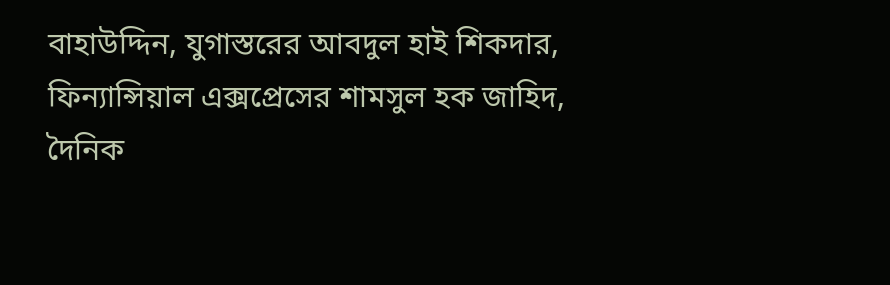বাহাউদ্দিন, যুগাস্তরের আবদুল হাই শিকদার, ফিন্যান্সিয়াল এক্সপ্রেসের শামসুল হক জাহিদ, দৈনিক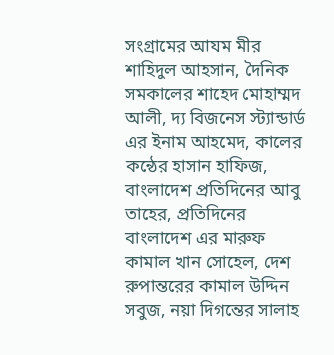সংগ্রামের আযম মীর শাহিদুল আহসান, দৈনিক সমকালের শাহেদ মোহাম্মদ আলী, দ্য বিজনেস স্ট্যান্ডার্ড এর ইনাম আহমেদ, কালের কন্ঠের হাসান হাফিজ, বাংলাদেশ প্রতিদিনের আবু তাহের, প্রতিদিনের বাংলাদেশ এর মারুফ কামাল খান সোহেল, দেশ রুপান্তরের কামাল উদ্দিন সবুজ, নয়া দিগন্তের সালাহ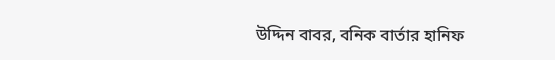উদ্দিন বাবর, বনিক বার্তার হানিফ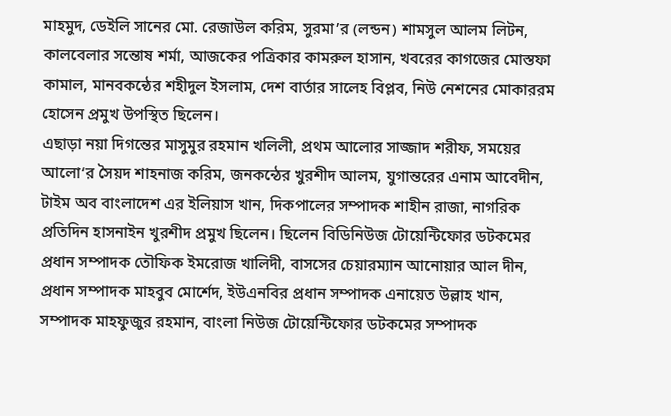মাহমুদ, ডেইলি সানের মো. রেজাউল করিম, সুরমা’র (লন্ডন) শামসুল আলম লিটন, কালবেলার সন্তোষ শর্মা, আজকের পত্রিকার কামরুল হাসান, খবরের কাগজের মোস্তফা কামাল, মানবকন্ঠের শহীদুল ইসলাম, দেশ বার্তার সালেহ বিপ্লব, নিউ নেশনের মোকাররম হোসেন প্রমুখ উপস্থিত ছিলেন।
এছাড়া নয়া দিগন্তের মাসুমুর রহমান খলিলী, প্রথম আলোর সাজ্জাদ শরীফ, সময়ের আলো‘র সৈয়দ শাহনাজ করিম, জনকন্ঠের খুরশীদ আলম, যুগান্তরের এনাম আবেদীন, টাইম অব বাংলাদেশ এর ইলিয়াস খান, দিকপালের সম্পাদক শাহীন রাজা, নাগরিক প্রতিদিন হাসনাইন খুরশীদ প্রমুখ ছিলেন। ছিলেন বিডিনিউজ টোয়েন্টিফোর ডটকমের প্রধান সম্পাদক তৌফিক ইমরোজ খালিদী, বাসসের চেয়ারম্যান আনোয়ার আল দীন, প্রধান সম্পাদক মাহবুব মোর্শেদ, ইউএনবির প্রধান সম্পাদক এনায়েত উল্লাহ খান, সম্পাদক মাহফুজুর রহমান, বাংলা নিউজ টোয়েন্টিফোর ডটকমের সম্পাদক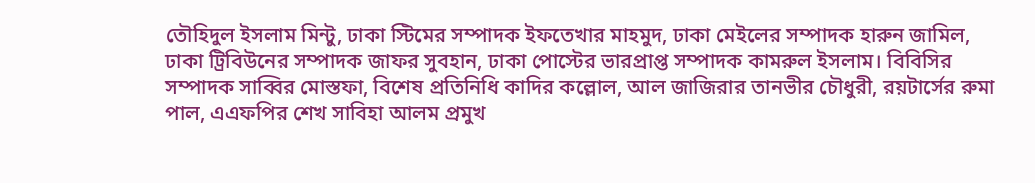তৌহিদুল ইসলাম মিন্টু, ঢাকা স্টিমের সম্পাদক ইফতেখার মাহমুদ, ঢাকা মেইলের সম্পাদক হারুন জামিল, ঢাকা ট্রিবিউনের সম্পাদক জাফর সুবহান, ঢাকা পোস্টের ভারপ্রাপ্ত সম্পাদক কামরুল ইসলাম। বিবিসির সম্পাদক সাব্বির মোস্তফা, বিশেষ প্রতিনিধি কাদির কল্লোল, আল জাজিরার তানভীর চৌধুরী, রয়টার্সের রুমা পাল, এএফপির শেখ সাবিহা আলম প্রমুখ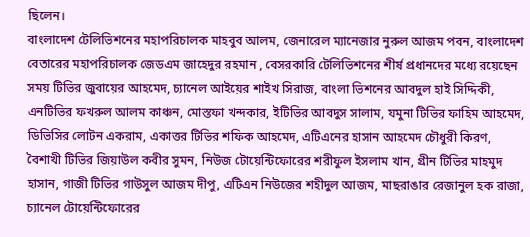ছিলেন।
বাংলাদেশ টেলিভিশনের মহাপরিচালক মাহবুব আলম, জেনারেল ম্যানেজার নুরুল আজম পবন, বাংলাদেশ বেতারের মহাপরিচালক জেডএম জাহেদুর রহমান , বেসরকারি টেলিভিশনের শীর্ষ প্রধানদের মধ্যে রয়েছেন সময় টিভির জুবায়ের আহমেদ, চ্যানেল আইয়ের শাইখ সিরাজ, বাংলা ভিশনের আবদুল হাই সিদ্দিকী, এনটিভির ফখরুল আলম কাঞ্চন, মোস্তফা খন্দকার, ইটিভির আবদুস সালাম, যমুনা টিভির ফাহিম আহমেদ, ডিভিসির লোটন একরাম, একাত্তর টিভির শফিক আহমেদ, এটিএনের হাসান আহমেদ চৌধুরী কিরণ, বৈশাখী টিভির জিয়াউল কবীর সুমন, নিউজ টোয়েন্টিফোরের শরীফুল ইসলাম খান, গ্রীন টিভির মাহমুদ হাসান, গাজী টিভির গাউসুল আজম দীপু, এটিএন নিউজের শহীদুল আজম, মাছরাঙার রেজানুল হক রাজা, চ্যানেল টোয়েন্টিফোরের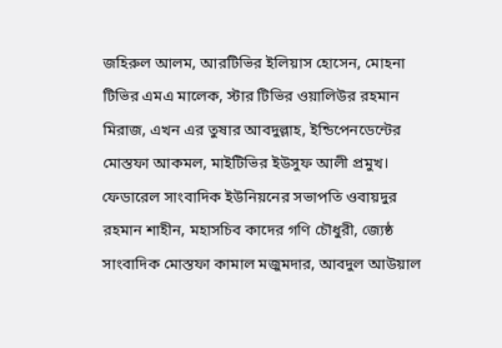জহিরুল আলম, আরটিভির ইলিয়াস হোসেন, মোহনা টিভির এমএ মালেক, স্টার টিভির ওয়ালিউর রহমান মিরাজ, এখন এর তুষার আবদুল্লাহ, ইন্ডিপেনডেন্টের মোস্তফা আকমল, মাইটিভির ইউসুফ আলী প্রমুখ।
ফেডারেল সাংবাদিক ইউনিয়নের সভাপতি ওবায়দুর রহমান শাহীন, মহাসচিব কাদের গণি চৌধুরী, জ্যেষ্ঠ সাংবাদিক মোস্তফা কামাল মজুমদার, আবদুল আউয়াল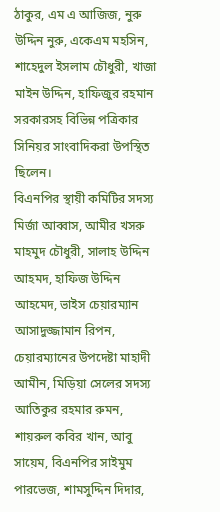ঠাকুর, এম এ আজিজ, নুরু উদ্দিন নুরু, একেএম মহসিন, শাহেদুল ইসলাম চৌধুরী, খাজা মাইন উদ্দিন, হাফিজুর রহমান সরকারসহ বিভিন্ন পত্রিকার সিনিয়র সাংবাদিকরা উপস্থিত ছিলেন।
বিএনপির স্থায়ী কমিটির সদস্য মির্জা আব্বাস, আমীর খসরু মাহমুদ চৌধুরী, সালাহ উদ্দিন আহমদ, হাফিজ উদ্দিন আহমেদ, ভাইস চেয়ারম্যান আসাদুজ্জামান রিপন, চেয়ারম্যানের উপদেষ্টা মাহাদী আমীন, মিড়িয়া সেলের সদস্য আতিকুর রহমার রুমন, শায়রুল কবির খান, আবু সায়েম, বিএনপির সাইমুম পারভেজ, শামসুদ্দিন দিদার,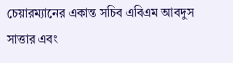চেয়ারম্যানের একান্ত সচিব এবিএম আবদুস সাত্তার এবং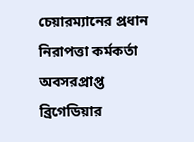চেয়ারম্যানের প্রধান নিরাপত্তা কর্মকর্তা অবসরপ্রাপ্ত ব্রিগেডিয়ার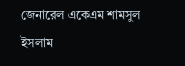জেনারেল একেএম শামসুল ইসলাম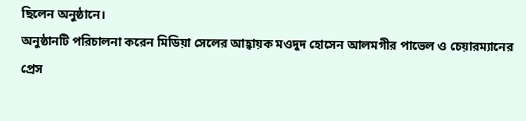ছিলেন অনুষ্ঠানে।
অনুষ্ঠানটি পরিচালনা করেন মিডিয়া সেলের আহ্বায়ক মওদুদ হোসেন আলমগীর পাভেল ও চেয়ারম্যানের প্রেস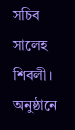সচিব সালেহ শিবলী। অনুষ্ঠানে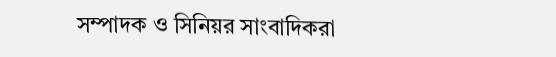সম্পাদক ও সিনিয়র সাংবাদিকরা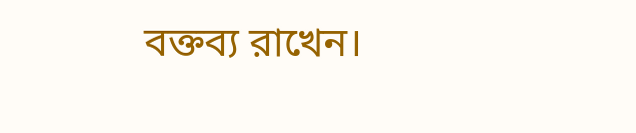বক্তব্য রাখেন।